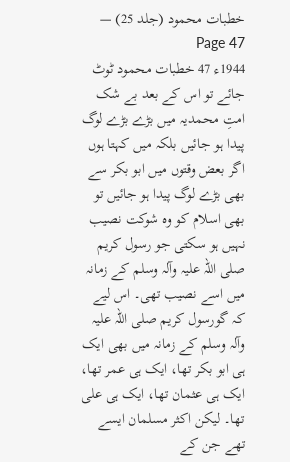خطبات محمود (جلد 25) — Page 47
1944ء 47 خطبات محمود ٹوٹ جائے تو اس کے بعد بے شک امتِ محمدیہ میں بڑے بڑے لوگ پیدا ہو جائیں بلکہ میں کہتا ہوں اگر بعض وقتوں میں ابو بکر سے بھی بڑے لوگ پیدا ہو جائیں تو بھی اسلام کو وہ شوکت نصیب نہیں ہو سکتی جو رسول کریم صلی اللہ علیہ وآلہ وسلم کے زمانہ میں اسے نصیب تھی۔ اس لیے کہ گورسول کریم صلی اللہ علیہ وآلہ وسلم کے زمانہ میں بھی ایک ہی ابو بکر تھا، ایک ہی عمر تھا، ایک ہی عثمان تھا، ایک ہی علی تھا۔ لیکن اکثر مسلمان ایسے تھے جن کے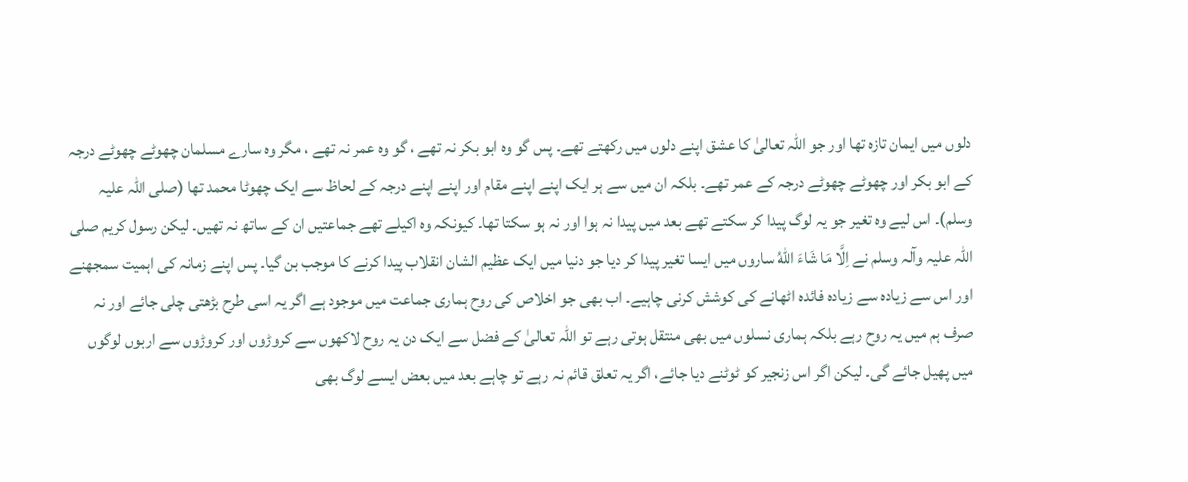دلوں میں ایمان تازہ تھا اور جو اللہ تعالیٰ کا عشق اپنے دلوں میں رکھتے تھے۔ پس گو وہ ابو بکر نہ تھے ، گو وہ عمر نہ تھے ، مگر وہ سارے مسلمان چھوٹے چھوٹے درجہ کے ابو بکر اور چھوٹے چھوٹے درجہ کے عمر تھے۔ بلکہ ان میں سے ہر ایک اپنے اپنے مقام اور اپنے اپنے درجہ کے لحاظ سے ایک چھوٹا محمد تھا (صلی اللہ علیہ وسلم)۔ اس لیے وہ تغیر جو یہ لوگ پیدا کر سکتے تھے بعد میں پیدا نہ ہوا اور نہ ہو سکتا تھا۔ کیونکہ وہ اکیلے تھے جماعتیں ان کے ساتھ نہ تھیں۔ لیکن رسول کریم صلی اللہ علیہ وآلہ وسلم نے اِلَّا مَا شَاءَ اللهُ ساروں میں ایسا تغیر پیدا کر دیا جو دنیا میں ایک عظیم الشان انقلاب پیدا کرنے کا موجب بن گیا۔ پس اپنے زمانہ کی اہمیت سمجھنے اور اس سے زیادہ سے زیادہ فائدہ اٹھانے کی کوشش کرنی چاہیے۔ اب بھی جو اخلاص کی روح ہماری جماعت میں موجود ہے اگر یہ اسی طرح بڑھتی چلی جائے اور نہ صرف ہم میں یہ روح رہے بلکہ ہماری نسلوں میں بھی منتقل ہوتی رہے تو اللہ تعالیٰ کے فضل سے ایک دن یہ روح لاکھوں سے کروڑوں اور کروڑوں سے اربوں لوگوں میں پھیل جائے گی۔ لیکن اگر اس زنجیر کو ٹوٹنے دیا جائے، اگر یہ تعلق قائم نہ رہے تو چاہے بعد میں بعض ایسے لوگ بھی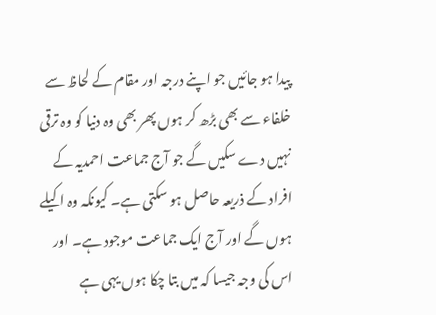پیدا ہو جائیں جو اپنے درجہ اور مقام کے لحاظ سے خلفاء سے بھی بڑھ کر ہوں پھر بھی وہ دنیا کو وہ ترقی نہیں دے سکیں گے جو آج جماعت احمدیہ کے افراد کے ذریعہ حاصل ہو سکتی ہے۔ کیونکہ وہ اکیلے ہوں گے اور آج ایک جماعت موجود ہے۔ اور اس کی وجہ جیسا کہ میں بتا چکا ہوں یہی ہے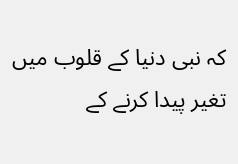کہ نبی دنیا کے قلوب میں تغیر پیدا کرنے کے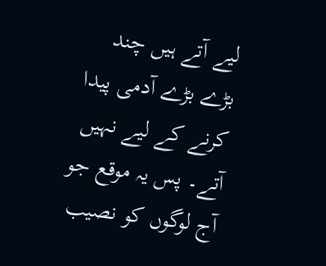لیے آتے ہیں چند بڑے بڑے آدمی پیدا کرنے کے لیے نہیں آتے۔ پس یہ موقع جو آج لوگوں کو نصیب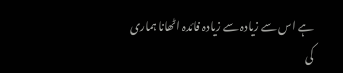ہے اس سے زیادہ سے زیادہ فائدہ اٹھانا ہماری کی